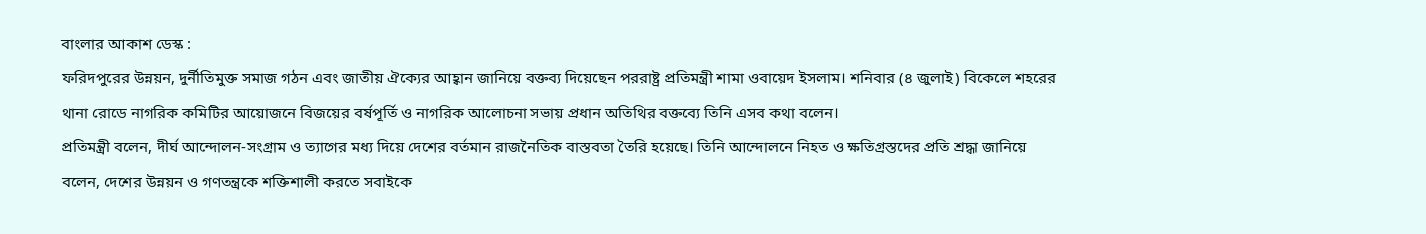বাংলার আকাশ ডেস্ক :
ফরিদপুরের উন্নয়ন, দুর্নীতিমুক্ত সমাজ গঠন এবং জাতীয় ঐক্যের আহ্বান জানিয়ে বক্তব্য দিয়েছেন পররাষ্ট্র প্রতিমন্ত্রী শামা ওবায়েদ ইসলাম। শনিবার (৪ জুলাই) বিকেলে শহরের থানা রোডে নাগরিক কমিটির আয়োজনে বিজয়ের বর্ষপূর্তি ও নাগরিক আলোচনা সভায় প্রধান অতিথির বক্তব্যে তিনি এসব কথা বলেন।
প্রতিমন্ত্রী বলেন, দীর্ঘ আন্দোলন-সংগ্রাম ও ত্যাগের মধ্য দিয়ে দেশের বর্তমান রাজনৈতিক বাস্তবতা তৈরি হয়েছে। তিনি আন্দোলনে নিহত ও ক্ষতিগ্রস্তদের প্রতি শ্রদ্ধা জানিয়ে বলেন, দেশের উন্নয়ন ও গণতন্ত্রকে শক্তিশালী করতে সবাইকে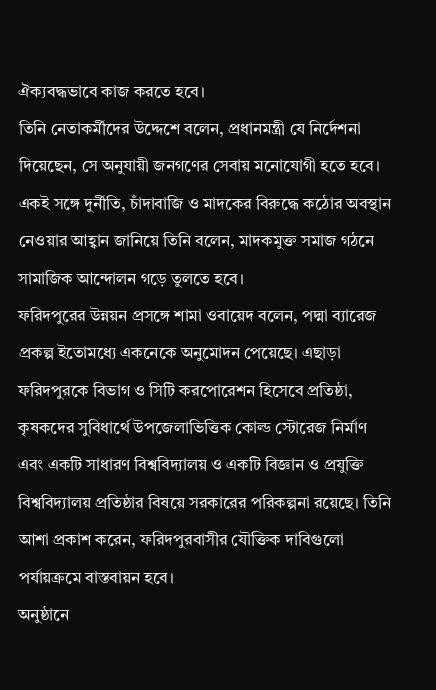ঐক্যবদ্ধভাবে কাজ করতে হবে।
তিনি নেতাকর্মীদের উদ্দেশে বলেন, প্রধানমন্ত্রী যে নির্দেশনা দিয়েছেন, সে অনুযায়ী জনগণের সেবায় মনোযোগী হতে হবে। একই সঙ্গে দুর্নীতি, চাঁদাবাজি ও মাদকের বিরুদ্ধে কঠোর অবস্থান নেওয়ার আহ্বান জানিয়ে তিনি বলেন, মাদকমুক্ত সমাজ গঠনে সামাজিক আন্দোলন গড়ে তুলতে হবে।
ফরিদপুরের উন্নয়ন প্রসঙ্গে শামা ওবায়েদ বলেন, পদ্মা ব্যারেজ প্রকল্প ইতোমধ্যে একনেকে অনুমোদন পেয়েছে। এছাড়া ফরিদপুরকে বিভাগ ও সিটি করপোরেশন হিসেবে প্রতিষ্ঠা, কৃষকদের সুবিধার্থে উপজেলাভিত্তিক কোল্ড স্টোরেজ নির্মাণ এবং একটি সাধারণ বিশ্ববিদ্যালয় ও একটি বিজ্ঞান ও প্রযুক্তি বিশ্ববিদ্যালয় প্রতিষ্ঠার বিষয়ে সরকারের পরিকল্পনা রয়েছে। তিনি আশা প্রকাশ করেন, ফরিদপুরবাসীর যৌক্তিক দাবিগুলো পর্যায়ক্রমে বাস্তবায়ন হবে।
অনুষ্ঠানে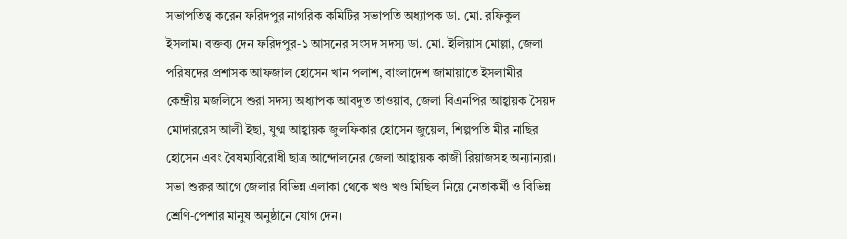সভাপতিত্ব করেন ফরিদপুর নাগরিক কমিটির সভাপতি অধ্যাপক ডা. মো. রফিকুল ইসলাম। বক্তব্য দেন ফরিদপুর-১ আসনের সংসদ সদস্য ডা. মো. ইলিয়াস মোল্লা, জেলা পরিষদের প্রশাসক আফজাল হোসেন খান পলাশ, বাংলাদেশ জামায়াতে ইসলামীর কেন্দ্রীয় মজলিসে শুরা সদস্য অধ্যাপক আবদুত তাওয়াব, জেলা বিএনপির আহ্বায়ক সৈয়দ মোদাররেস আলী ইছা, যুগ্ম আহ্বায়ক জুলফিকার হোসেন জুয়েল, শিল্পপতি মীর নাছির হোসেন এবং বৈষম্যবিরোধী ছাত্র আন্দোলনের জেলা আহ্বায়ক কাজী রিয়াজসহ অন্যান্যরা।
সভা শুরুর আগে জেলার বিভিন্ন এলাকা থেকে খণ্ড খণ্ড মিছিল নিয়ে নেতাকর্মী ও বিভিন্ন শ্রেণি-পেশার মানুষ অনুষ্ঠানে যোগ দেন।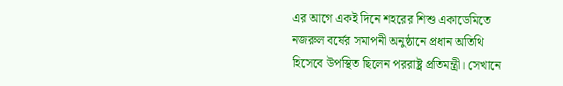এর আগে একই দিনে শহরের শিশু একাডেমিতে নজরুল বর্ষের সমাপনী অনুষ্ঠানে প্রধান অতিথি হিসেবে উপস্থিত ছিলেন পররাষ্ট্র প্রতিমন্ত্রী। সেখানে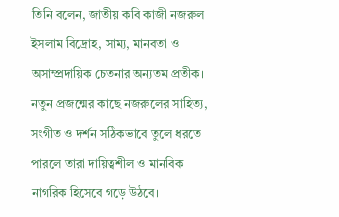তিনি বলেন, জাতীয় কবি কাজী নজরুল ইসলাম বিদ্রোহ, সাম্য, মানবতা ও অসাম্প্রদায়িক চেতনার অন্যতম প্রতীক। নতুন প্রজন্মের কাছে নজরুলের সাহিত্য, সংগীত ও দর্শন সঠিকভাবে তুলে ধরতে পারলে তারা দায়িত্বশীল ও মানবিক নাগরিক হিসেবে গড়ে উঠবে।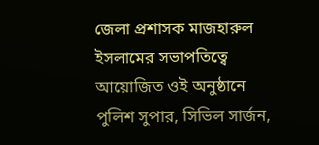জেলা প্রশাসক মাজহারুল ইসলামের সভাপতিত্বে আয়োজিত ওই অনুষ্ঠানে পুলিশ সুপার, সিভিল সার্জন,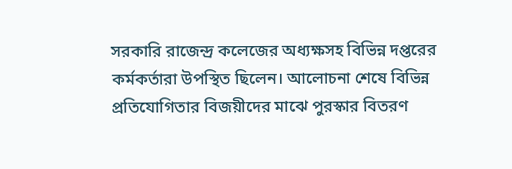সরকারি রাজেন্দ্র কলেজের অধ্যক্ষসহ বিভিন্ন দপ্তরের কর্মকর্তারা উপস্থিত ছিলেন। আলোচনা শেষে বিভিন্ন প্রতিযোগিতার বিজয়ীদের মাঝে পুরস্কার বিতরণ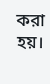করা হয়।